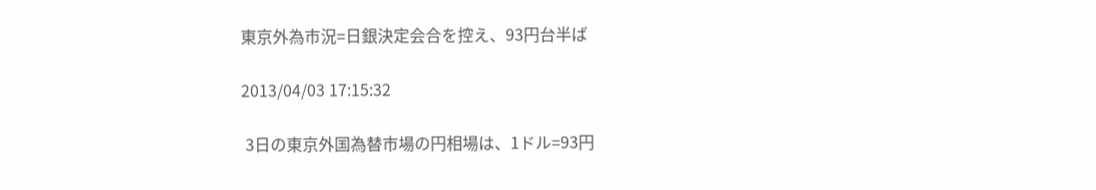東京外為市況=日銀決定会合を控え、93円台半ば

2013/04/03 17:15:32

 3日の東京外国為替市場の円相場は、1ドル=93円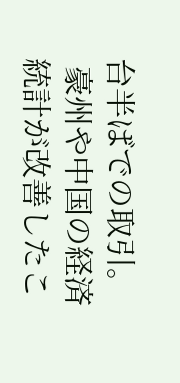台半ばでの取引。
 豪州や中国の経済統計が改善したこ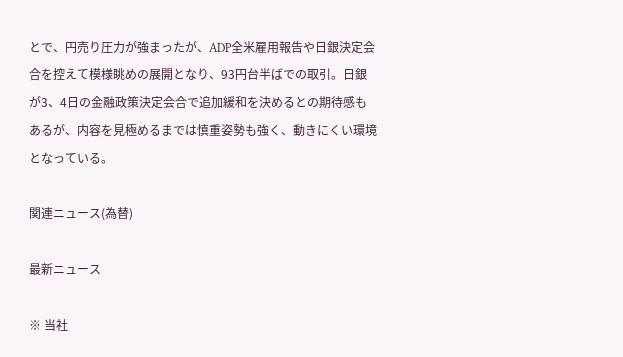とで、円売り圧力が強まったが、ADP全米雇用報告や日銀決定会合を控えて模様眺めの展開となり、93円台半ばでの取引。日銀が3、4日の金融政策決定会合で追加緩和を決めるとの期待感もあるが、内容を見極めるまでは慎重姿勢も強く、動きにくい環境となっている。

関連ニュース(為替)

最新ニュース

※ 当社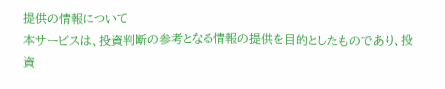提供の情報について
本サービスは、投資判断の参考となる情報の提供を目的としたものであり、投資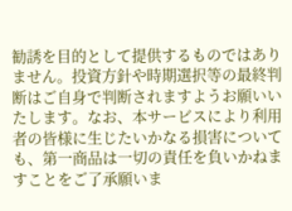勧誘を目的として提供するものではありません。投資方針や時期選択等の最終判断はご自身で判断されますようお願いいたします。なお、本サービスにより利用者の皆様に生じたいかなる損害についても、第一商品は一切の責任を負いかねますことをご了承願いま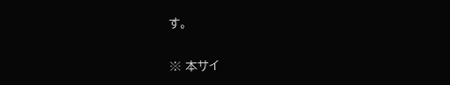す。

※ 本サイ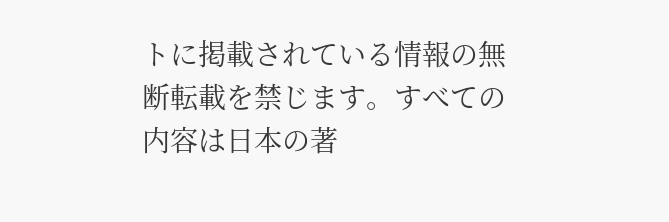トに掲載されている情報の無断転載を禁じます。すべての内容は日本の著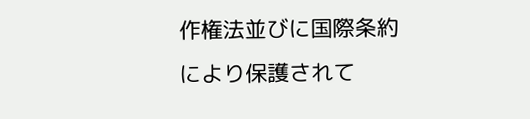作権法並びに国際条約により保護されて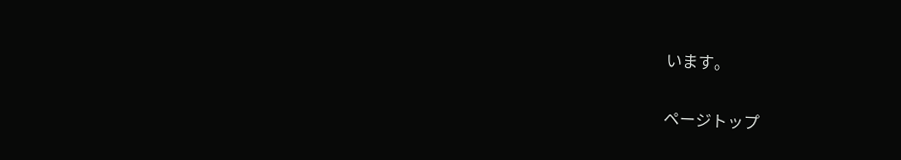います。

ページトップ